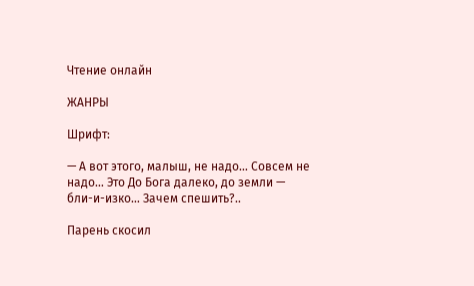Чтение онлайн

ЖАНРЫ

Шрифт:

— А вот этого, малыш, не надо… Совсем не надо… Это До Бога далеко, до земли — бли-и-изко… Зачем спешить?..

Парень скосил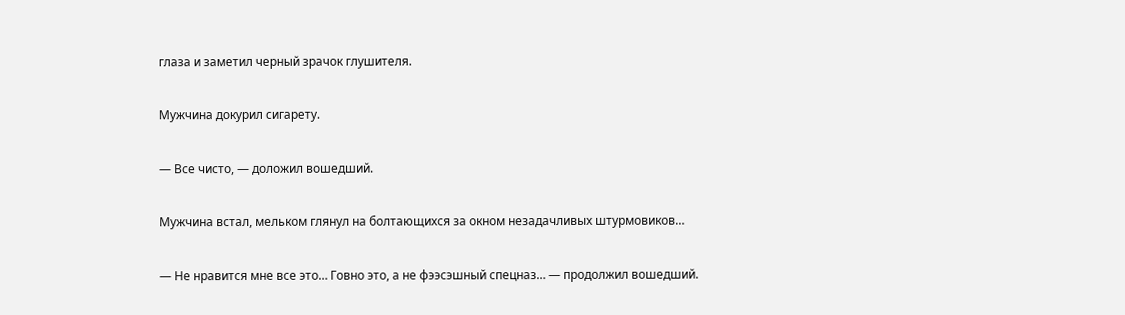глаза и заметил черный зрачок глушителя.

Мужчина докурил сигарету.

— Все чисто, — доложил вошедший.

Мужчина встал, мельком глянул на болтающихся за окном незадачливых штурмовиков…

— Не нравится мне все это… Говно это, а не фээсэшный спецназ… — продолжил вошедший.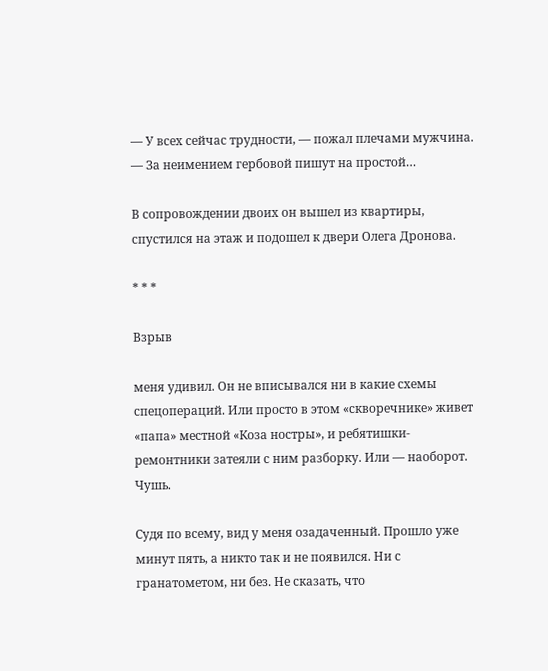— У всех сейчас трудности, — пожал плечами мужчина. — За неимением гербовой пишут на простой…

В сопровождении двоих он вышел из квартиры, спустился на этаж и подошел к двери Олега Дронова.

* * *

Взрыв

меня удивил. Он не вписывался ни в какие схемы спецопераций. Или просто в этом «скворечнике» живет «папа» местной «Коза ностры», и ребятишки-ремонтники затеяли с ним разборку. Или — наоборот. Чушь.

Судя по всему, вид у меня озадаченный. Прошло уже минут пять, а никто так и не появился. Ни с гранатометом, ни без. Не сказать, что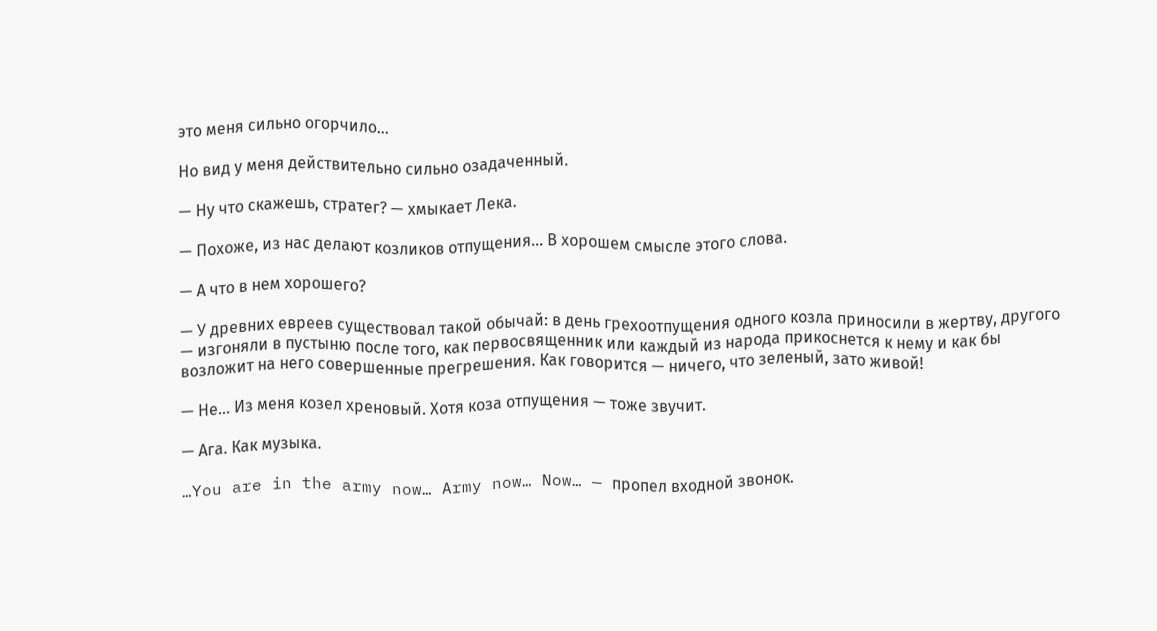это меня сильно огорчило…

Но вид у меня действительно сильно озадаченный.

— Ну что скажешь, стратег? — хмыкает Лека.

— Похоже, из нас делают козликов отпущения… В хорошем смысле этого слова.

— А что в нем хорошего?

— У древних евреев существовал такой обычай: в день грехоотпущения одного козла приносили в жертву, другого — изгоняли в пустыню после того, как первосвященник или каждый из народа прикоснется к нему и как бы возложит на него совершенные прегрешения. Как говорится — ничего, что зеленый, зато живой!

— Не… Из меня козел хреновый. Хотя коза отпущения — тоже звучит.

— Ага. Как музыка.

…You are in the army now… Army now… Now… — пропел входной звонок.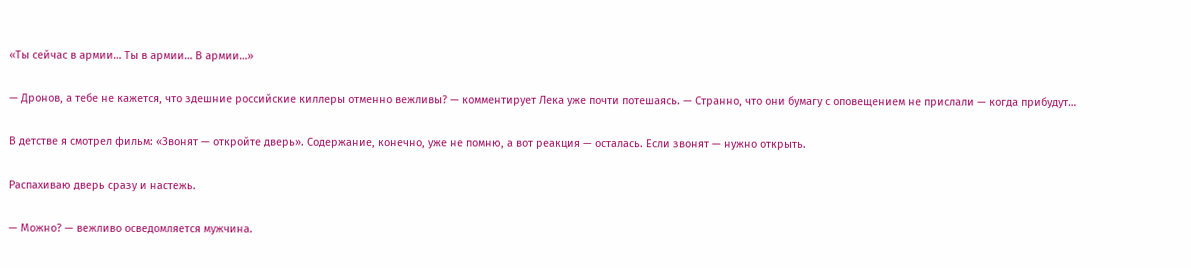«Ты сейчас в армии… Ты в армии… В армии…»

— Дронов, а тебе не кажется, что здешние российские киллеры отменно вежливы? — комментирует Лека уже почти потешаясь. — Странно, что они бумагу с оповещением не прислали — когда прибудут…

В детстве я смотрел фильм: «Звонят — откройте дверь». Содержание, конечно, уже не помню, а вот реакция — осталась. Если звонят — нужно открыть.

Распахиваю дверь сразу и настежь.

— Можно? — вежливо осведомляется мужчина.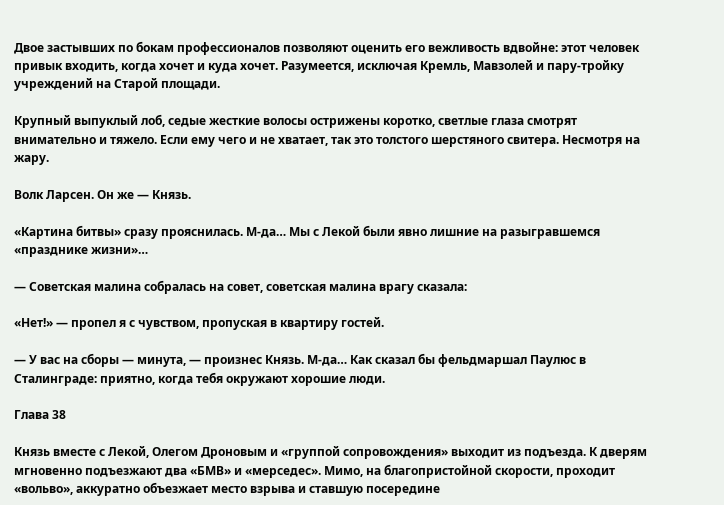Двое застывших по бокам профессионалов позволяют оценить его вежливость вдвойне: этот человек привык входить, когда хочет и куда хочет. Разумеется, исключая Кремль, Мавзолей и пару-тройку учреждений на Старой площади.

Крупный выпуклый лоб, седые жесткие волосы острижены коротко, светлые глаза смотрят внимательно и тяжело. Если ему чего и не хватает, так это толстого шерстяного свитера. Несмотря на жару.

Волк Ларсен. Он же — Князь.

«Картина битвы» сразу прояснилась. М-да… Мы с Лекой были явно лишние на разыгравшемся «празднике жизни»…

— Советская малина собралась на совет, советская малина врагу сказала:

«Нет!» — пропел я с чувством, пропуская в квартиру гостей.

— У вас на сборы — минута, — произнес Князь. М-да… Как сказал бы фельдмаршал Паулюс в Сталинграде: приятно, когда тебя окружают хорошие люди.

Глава 38

Князь вместе с Лекой, Олегом Дроновым и «группой сопровождения» выходит из подъезда. К дверям мгновенно подъезжают два «БМВ» и «мерседес». Мимо, на благопристойной скорости, проходит «вольво», аккуратно объезжает место взрыва и ставшую посередине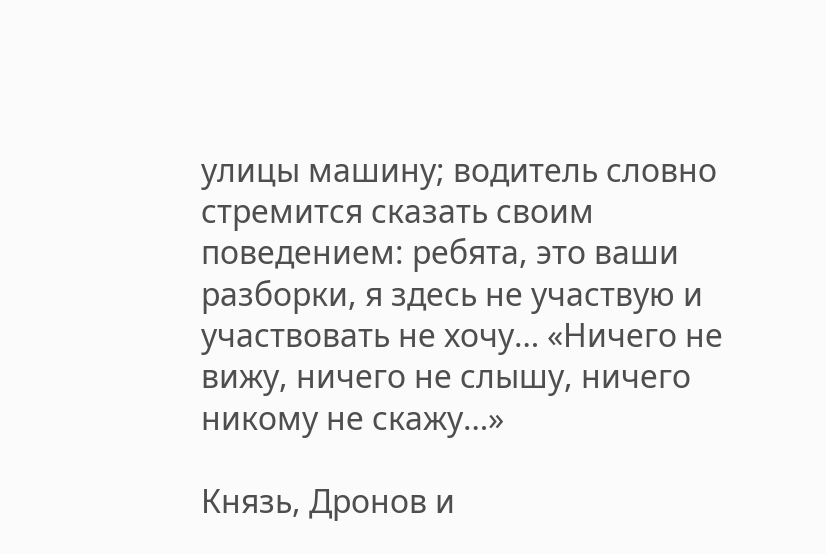улицы машину; водитель словно стремится сказать своим поведением: ребята, это ваши разборки, я здесь не участвую и участвовать не хочу… «Ничего не вижу, ничего не слышу, ничего никому не скажу…»

Князь, Дронов и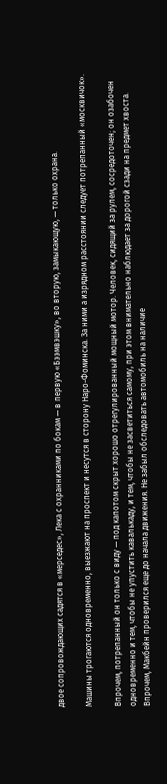двое сопровождающих садятся в «мерседес», Лека с охранниками по бокам — в первую «Бээмвэшку», во вторую, замыкающую, — только охрана.

Машины трогаются одновременно, выезжают на проспект и несутся в сторону Наро-Фоминска. За ними а изрядном расстоянии следует потрепанный «москвичок».

Впрочем, потрепанный он только с виду — под капотом скрыт хорошо отрегулированный мощный мотор. Человек, сидящий за рулем, сосредоточен; он озабочен одновременно и тем, чтобы не упустить кавалькаду, и тем, чтобы не засветиться самому, при этом внимательно наблюдает за дорогой сзади на предмет хвоста. Впрочем, Макбейн проверился еще до начала движения. Не забыл обследовать автомобиль на наличие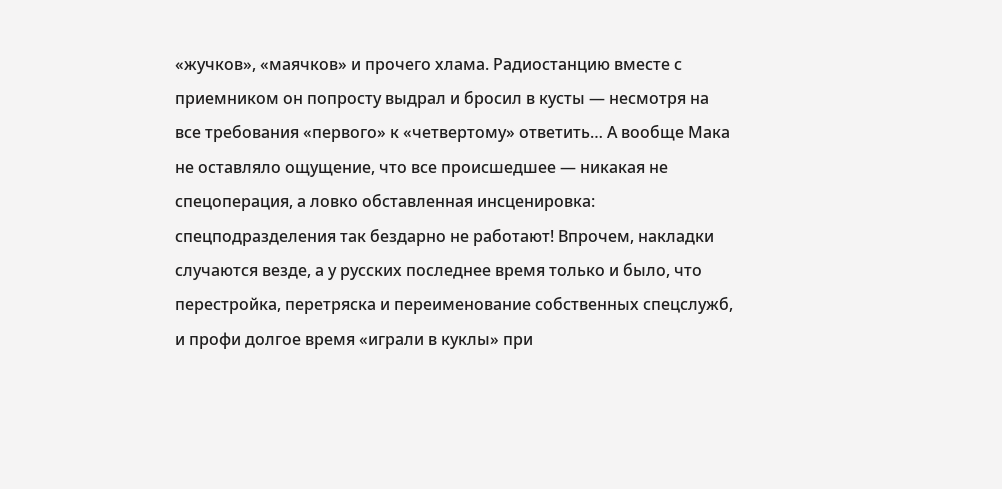«жучков», «маячков» и прочего хлама. Радиостанцию вместе с приемником он попросту выдрал и бросил в кусты — несмотря на все требования «первого» к «четвертому» ответить… А вообще Мака не оставляло ощущение, что все происшедшее — никакая не спецоперация, а ловко обставленная инсценировка: спецподразделения так бездарно не работают! Впрочем, накладки случаются везде, а у русских последнее время только и было, что перестройка, перетряска и переименование собственных спецслужб, и профи долгое время «играли в куклы» при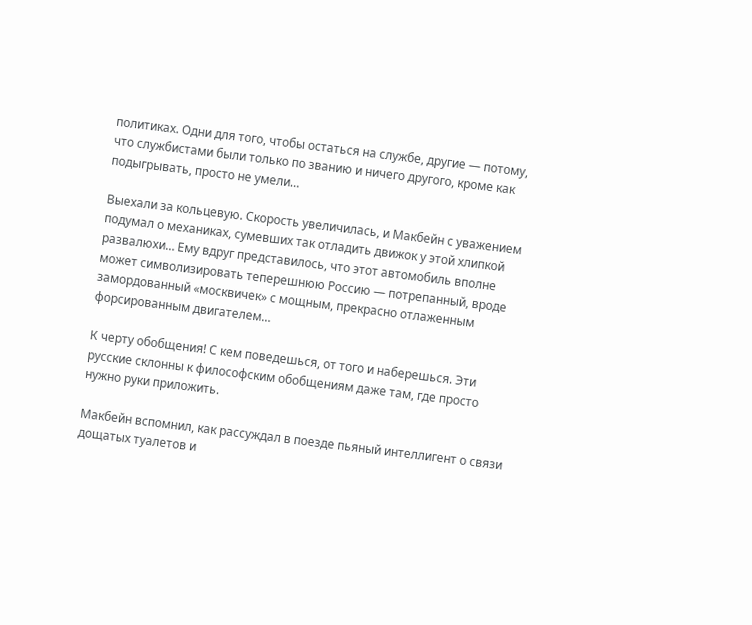политиках. Одни для того, чтобы остаться на службе, другие — потому, что службистами были только по званию и ничего другого, кроме как подыгрывать, просто не умели…

Выехали за кольцевую. Скорость увеличилась, и Макбейн с уважением подумал о механиках, сумевших так отладить движок у этой хлипкой развалюхи… Ему вдруг представилось, что этот автомобиль вполне может символизировать теперешнюю Россию — потрепанный, вроде замордованный «москвичек» с мощным, прекрасно отлаженным форсированным двигателем…

К черту обобщения! С кем поведешься, от того и наберешься. Эти русские склонны к философским обобщениям даже там, где просто нужно руки приложить.

Макбейн вспомнил, как рассуждал в поезде пьяный интеллигент о связи дощатых туалетов и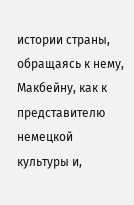истории страны, обращаясь к нему, Макбейну, как к представителю немецкой культуры и,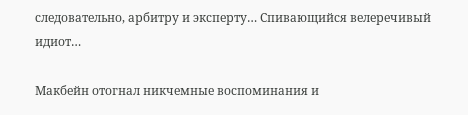следовательно, арбитру и эксперту… Спивающийся велеречивый идиот…

Макбейн отогнал никчемные воспоминания и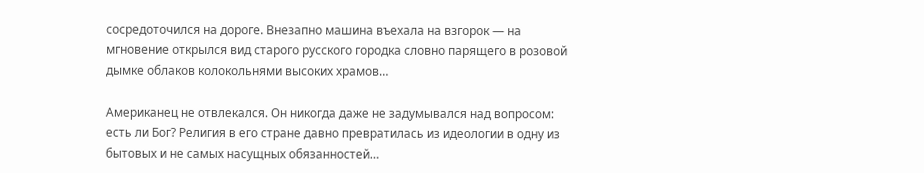сосредоточился на дороге. Внезапно машина въехала на взгорок — на мгновение открылся вид старого русского городка словно парящего в розовой дымке облаков колокольнями высоких храмов…

Американец не отвлекался. Он никогда даже не задумывался над вопросом: есть ли Бог? Религия в его стране давно превратилась из идеологии в одну из бытовых и не самых насущных обязанностей…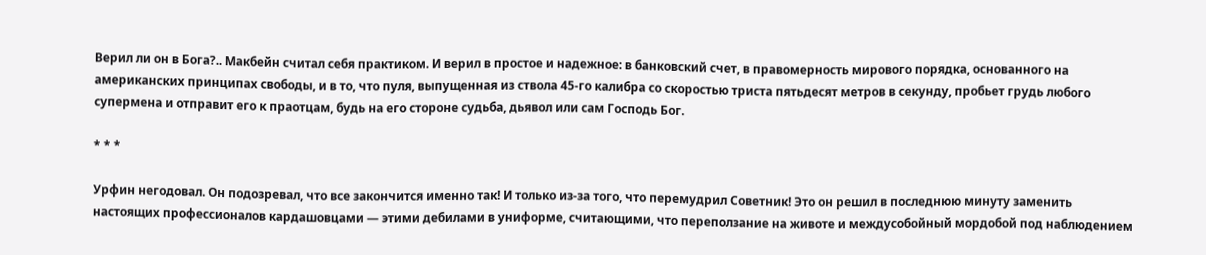Верил ли он в Бога?.. Макбейн считал себя практиком. И верил в простое и надежное: в банковский счет, в правомерность мирового порядка, основанного на американских принципах свободы, и в то, что пуля, выпущенная из ствола 45-го калибра со скоростью триста пятьдесят метров в секунду, пробьет грудь любого супермена и отправит его к праотцам, будь на его стороне судьба, дьявол или сам Господь Бог.

* * *

Урфин негодовал. Он подозревал, что все закончится именно так! И только из-за того, что перемудрил Советник! Это он решил в последнюю минуту заменить настоящих профессионалов кардашовцами — этими дебилами в униформе, считающими, что переползание на животе и междусобойный мордобой под наблюдением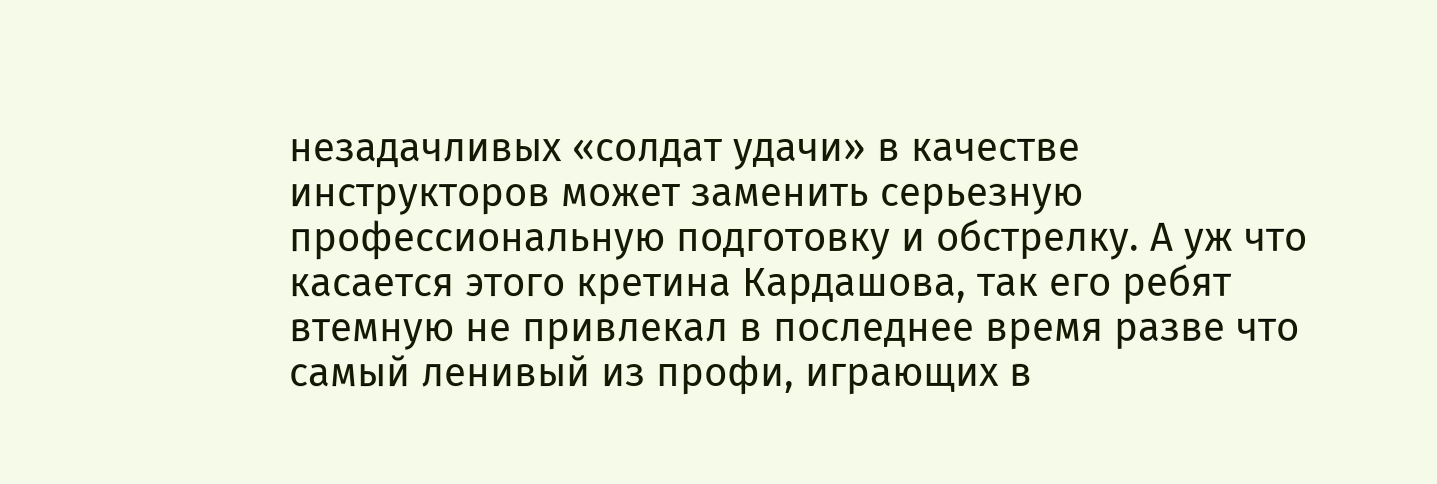незадачливых «солдат удачи» в качестве инструкторов может заменить серьезную профессиональную подготовку и обстрелку. А уж что касается этого кретина Кардашова, так его ребят втемную не привлекал в последнее время разве что самый ленивый из профи, играющих в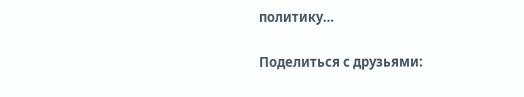политику…

Поделиться с друзьями: